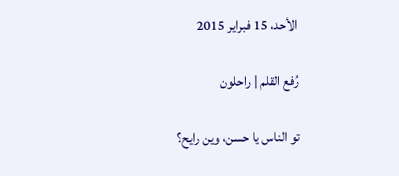الأحد، 15 فبراير 2015

رُفع القلم | راحلون

تو الناس يا حسن، وين رايح؟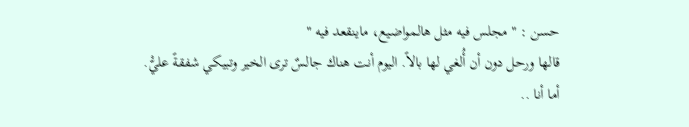حسن : " مجلس فيه مثل هالمواضيع، ماينقعد فيه "
قالها ورحل دون أن أُلغي لها بالاً. اليوم أنت هناك جالسٌ ترى الخير وتبيكي شفقةً عليّْ.
أما أنا ..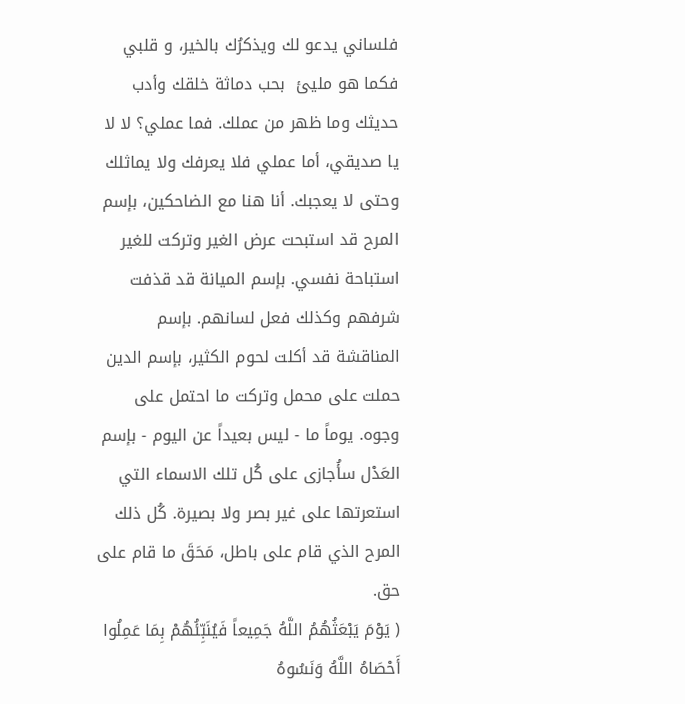فلساني يدعو لك ويذكرُك بالخير، و قلبي فكما هو مليئ  بحب دماثة خلقك وأدب حديثك وما ظهر من عملك. فما عملي؟ لا لا يا صديقي، أما عملي فلا يعرفك ولا يماثلك وحتى لا يعجبك. أنا هنا مع الضاحكين، بإسم المرح قد استبحت عرض الغير وتركت للغير استباحة نفسي. بإسم الميانة قد قذفت شرفهم وكذلك فعل لسانهم. بإسم المناقشة قد أكلت لحوم الكثير، بإسم الدين حملت على محمل وتركت ما احتمل على وجوه. يوماً ما - ليس بعيداً عن اليوم - بإسم العَدْل سأُجازى على كُل تلك الاسماء التي استعرتها على غير بصر ولا بصيرة. كُل ذلك المرح الذي قام على باطل، مَحَقَ ما قام على حق.
( يَوْمَ يَبْعَثُهُمُ اللَّهُ جَمِيعاً فَيُنَبِّئُهُمْ بِمَا عَمِلُوا أَحْصَاهُ اللَّهُ وَنَسُوهُ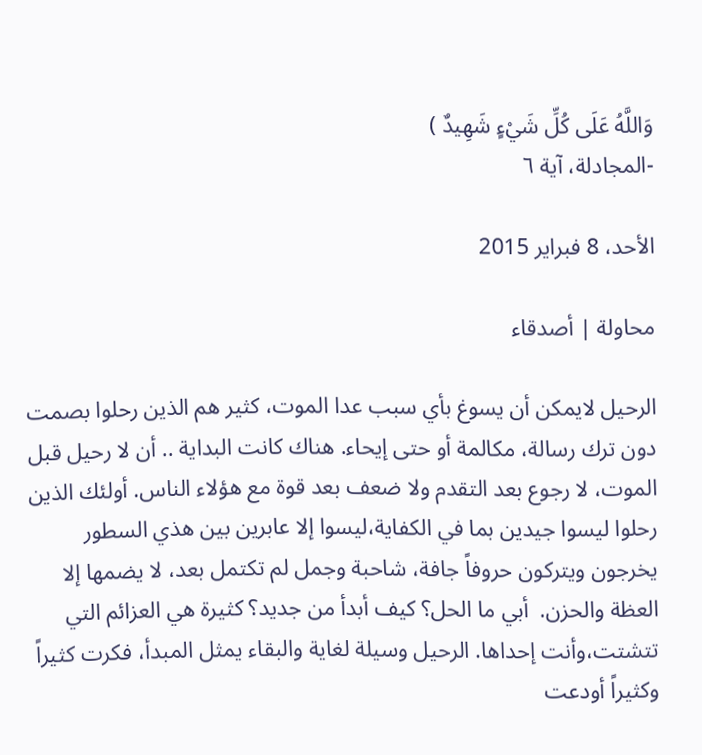وَاللَّهُ عَلَى كُلِّ شَيْءٍ شَهِيدٌ )
-المجادلة، آية ٦

الأحد، 8 فبراير 2015

محاولة | أصدقاء

الرحيل لايمكن أن يسوغ بأي سبب عدا الموت، كثير هم الذين رحلوا بصمت دون ترك رسالة، مكالمة أو حتى إيحاء. هناك كانت البداية .. أن لا رحيل قبل الموت، لا رجوع بعد التقدم ولا ضعف بعد قوة مع هؤلاء الناس. أولئك الذين رحلوا ليسوا جيدين بما في الكفاية،ليسوا إلا عابرين بين هذي السطور يخرجون ويتركون حروفاً جافة، شاحبة وجمل لم تكتمل بعد، لا يضمها إلا العظة والحزن.  أبي ما الحل؟ كيف أبدأ من جديد؟ كثيرة هي العزائم التي تتشتت،وأنت إحداها. الرحيل وسيلة لغاية والبقاء يمثل المبدأ، فكرت كثيراً وكثيراً أودعت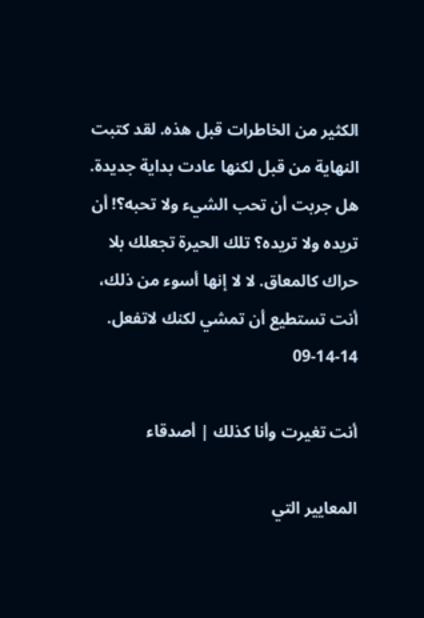الكثير من الخاطرات قبل هذه. لقد كتبت النهاية من قبل لكنها عادت بداية جديدة. هل جربت أن تحب الشيء ولا تحبه؟! أن تريده ولا تريده؟ تلك الحيرة تجعلك بلا حراك كالمعاق. لا لا إنها أسوء من ذلك، أنت تستطيع أن تمشي لكنك لاتفعل.
09-14-14

أنت تغيرت وأنا كذلك | أصدقاء

المعايير التي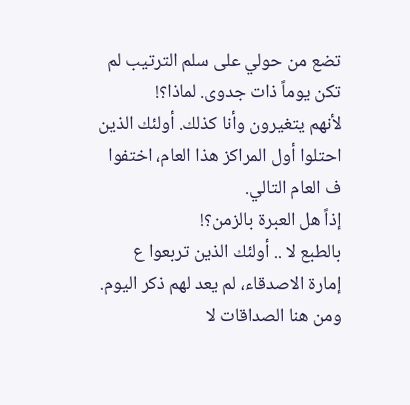تضع من حولي على سلم الترتيب لم تكن يوماً ذات جدوى. لماذا؟!
لأنهم يتغيرون وأنا كذلك. أولئك الذين احتلوا أول المراكز هذا العام، اختفوا ف العام التالي.
إذاً هل العبرة بالزمن؟!
بالطبع لا .. أولئك الذين تربعوا ع إمارة الاصدقاء، لم يعد لهم ذكر اليوم. ومن هنا الصداقات لا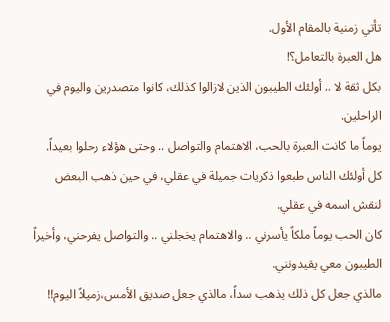تأتي زمنية بالمقام الأول.
هل العبرة بالتعامل؟!
بكل ثقة لا .. أولئك الطيبون الذين لازالوا كذلك، كانوا متصدرين واليوم في الراحلين.
يوماً ما كانت العبرة بالحب، الاهتمام والتواصل .. وحتى هؤلاء رحلوا بعيداً.
كل أولئك الناس طبعوا ذكريات جميلة في عقلي، في حين ذهب البعض لنقش اسمه في عقلي.
كان الحب يوماً ملكاً يأسرني .. والاهتمام يخجلني .. والتواصل يفرحني، وأخيراً الطيبون معي يقيدونني.
مالذي جعل كل ذلك يذهب سداً، مالذي جعل صديق الأمس،زميلاً اليوم!!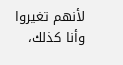لأنهم تغيروا وأنا كذلك،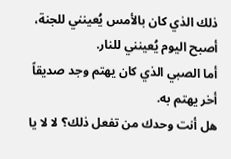ذلك الذي كان بالأمس يُعينني للجنة، أصبح اليوم يُعينني للنار.
أما الصبي الذي كان يهتم وجد صديقاً أخر يهتم به.
هل أنت وحدك من تفعل ذلك؟ لا لا يا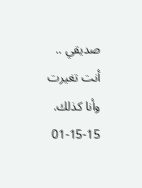صديقي .. أنت تغيرت وأنا كذلك.
01-15-15